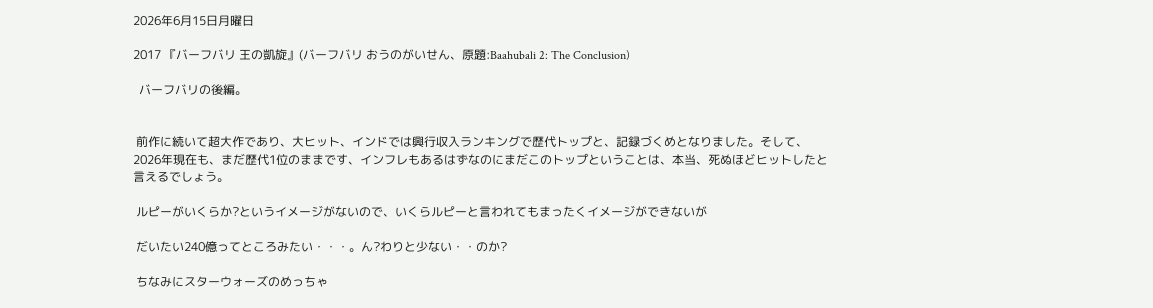2026年6月15日月曜日

2017 『バーフバリ 王の凱旋』(バーフバリ おうのがいせん、原題:Baahubali 2: The Conclusion)

  バーフバリの後編。


 前作に続いて超大作であり、大ヒット、インドでは興行収入ランキングで歴代トップと、記録づくめとなりました。そして、2026年現在も、まだ歴代1位のままです、インフレもあるはずなのにまだこのトップということは、本当、死ぬほどヒットしたと言えるでしょう。

 ルピーがいくらか?というイメージがないので、いくらルピーと言われてもまったくイメージができないが

 だいたい240億ってところみたい・・・。ん?わりと少ない・・のか?

 ちなみにスターウォーズのめっちゃ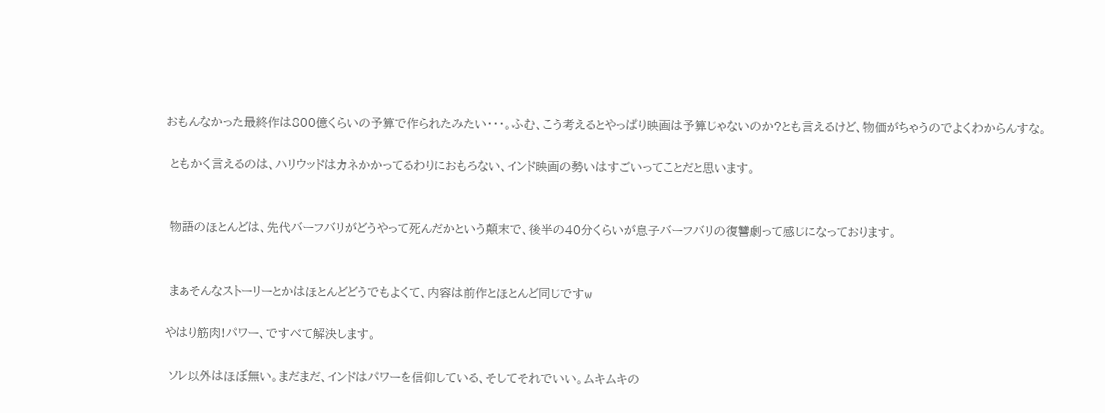おもんなかった最終作は800億くらいの予算で作られたみたい・・・。ふむ、こう考えるとやっぱり映画は予算じゃないのか?とも言えるけど、物価がちゃうのでよくわからんすな。

 ともかく言えるのは、ハリウッドはカネかかってるわりにおもろない、インド映画の勢いはすごいってことだと思います。


 物語のほとんどは、先代バーフバリがどうやって死んだかという顛末で、後半の40分くらいが息子バーフバリの復讐劇って感じになっております。


 まぁそんなストーリーとかはほとんどどうでもよくて、内容は前作とほとんど同じですw

やはり筋肉!パワー、ですべて解決します。

 ソレ以外はほぼ無い。まだまだ、インドはパワーを信仰している、そしてそれでいい。ムキムキの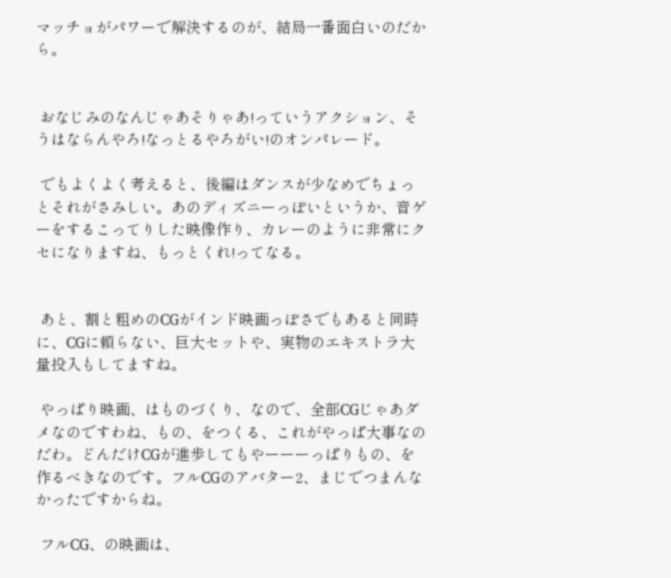マッチョがパワーで解決するのが、結局一番面白いのだから。


 おなじみのなんじゃあそりゃあ!っていうアクション、そうはならんやろ!なっとるやろがい!のオンパレード。

 でもよくよく考えると、後編はダンスが少なめでちょっとそれがさみしい。あのディズニーっぽいというか、音ゲーをするこってりした映像作り、カレーのように非常にクセになりますね、もっとくれ!ってなる。


 あと、割と粗めのCGがインド映画っぽさでもあると同時に、CGに頼らない、巨大セットや、実物のエキストラ大量投入もしてますね。

 やっぱり映画、はものづくり、なので、全部CGじゃあダメなのですわね、もの、をつくる、これがやっぱ大事なのだわ。どんだけCGが進歩してもやーーーっぱりもの、を作るべきなのです。フルCGのアバター2、まじでつまんなかったですからね。

 フルCG、の映画は、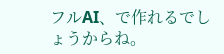フルAI、で作れるでしょうからね。